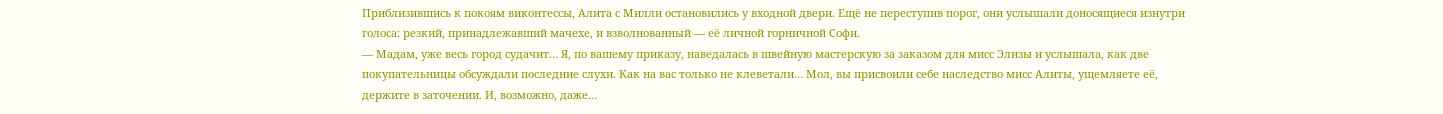Приблизившись к покоям виконтессы, Алита с Милли остановились у входной двери. Ещё не переступив порог, они услышали доносящиеся изнутри голоса: резкий, принадлежавший мачехе, и взволнованный — её личной горничной Софи.
— Мадам, уже весь город судачит… Я, по вашему приказу, наведалась в швейную мастерскую за заказом для мисс Элизы и услышала, как две покупательницы обсуждали последние слухи. Как на вас только не клеветали… Мол, вы присвоили себе наследство мисс Алиты, ущемляете её, держите в заточении. И, возможно, даже…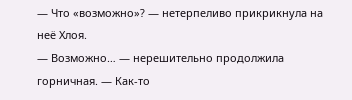— Что «возможно»? — нетерпеливо прикрикнула на неё Хлоя.
— Возможно… — нерешительно продолжила горничная. — Как-то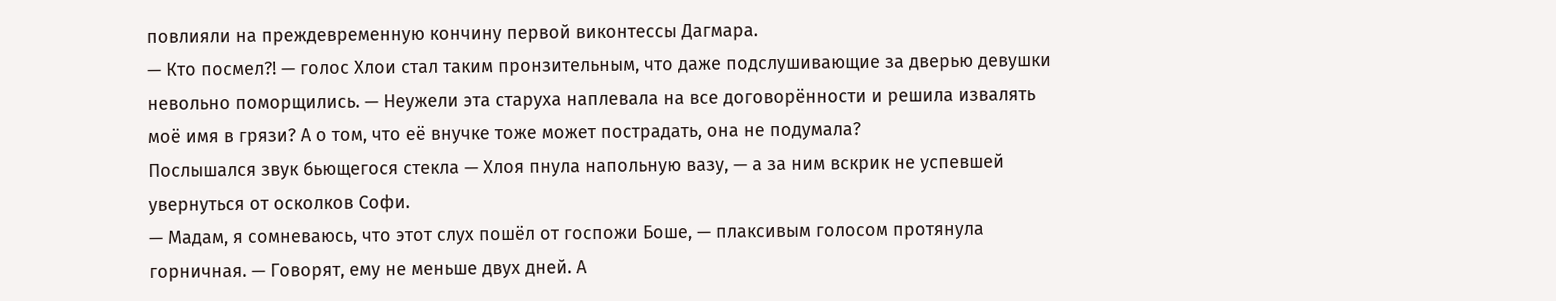повлияли на преждевременную кончину первой виконтессы Дагмара.
— Кто посмел?! — голос Хлои стал таким пронзительным, что даже подслушивающие за дверью девушки невольно поморщились. — Неужели эта старуха наплевала на все договорённости и решила извалять моё имя в грязи? А о том, что её внучке тоже может пострадать, она не подумала?
Послышался звук бьющегося стекла — Хлоя пнула напольную вазу, — а за ним вскрик не успевшей увернуться от осколков Софи.
— Мадам, я сомневаюсь, что этот слух пошёл от госпожи Боше, — плаксивым голосом протянула горничная. — Говорят, ему не меньше двух дней. А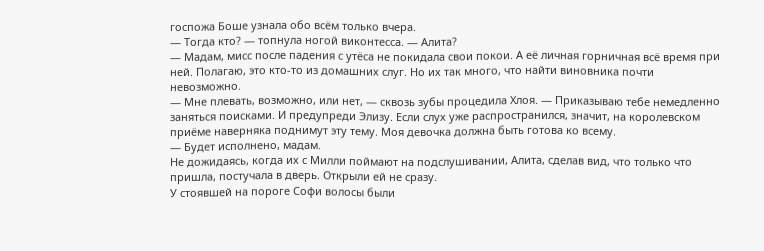госпожа Боше узнала обо всём только вчера.
— Тогда кто? — топнула ногой виконтесса. — Алита?
— Мадам, мисс после падения с утёса не покидала свои покои. А её личная горничная всё время при ней. Полагаю, это кто-то из домашних слуг. Но их так много, что найти виновника почти невозможно.
— Мне плевать, возможно, или нет, — сквозь зубы процедила Хлоя. — Приказываю тебе немедленно заняться поисками. И предупреди Элизу. Если слух уже распространился, значит, на королевском приёме наверняка поднимут эту тему. Моя девочка должна быть готова ко всему.
— Будет исполнено, мадам.
Не дожидаясь, когда их с Милли поймают на подслушивании, Алита, сделав вид, что только что пришла, постучала в дверь. Открыли ей не сразу.
У стоявшей на пороге Софи волосы были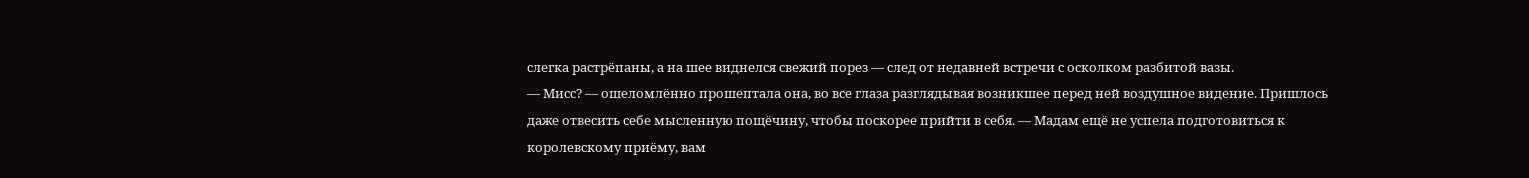слегка растрёпаны, а на шее виднелся свежий порез — след от недавней встречи с осколком разбитой вазы.
— Мисс? — ошеломлённо прошептала она, во все глаза разглядывая возникшее перед ней воздушное видение. Пришлось даже отвесить себе мысленную пощёчину, чтобы поскорее прийти в себя. — Мадам ещё не успела подготовиться к королевскому приёму, вам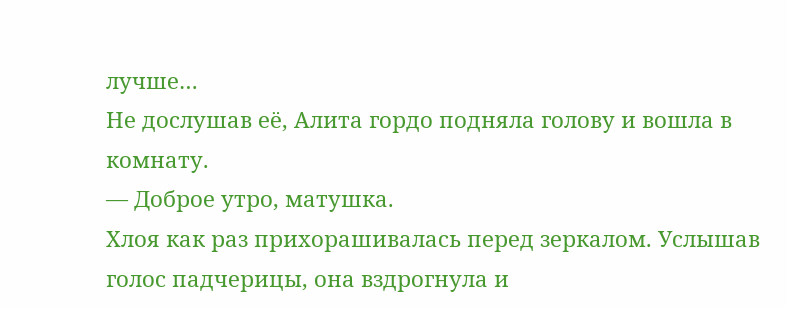лучше…
Не дослушав её, Алита гордо подняла голову и вошла в комнату.
— Доброе утро, матушка.
Хлоя как раз прихорашивалась перед зеркалом. Услышав голос падчерицы, она вздрогнула и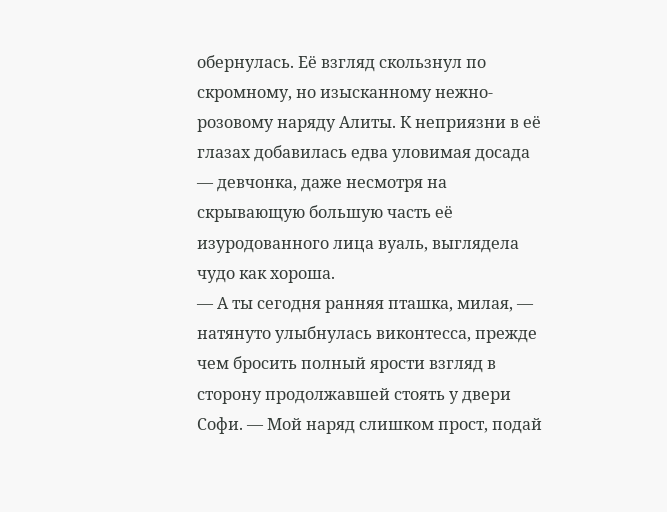обернулась. Её взгляд скользнул по скромному, но изысканному нежно-розовому наряду Алиты. К неприязни в её глазах добавилась едва уловимая досада — девчонка, даже несмотря на скрывающую большую часть её изуродованного лица вуаль, выглядела чудо как хороша.
— А ты сегодня ранняя пташка, милая, — натянуто улыбнулась виконтесса, прежде чем бросить полный ярости взгляд в сторону продолжавшей стоять у двери Софи. — Мой наряд слишком прост, подай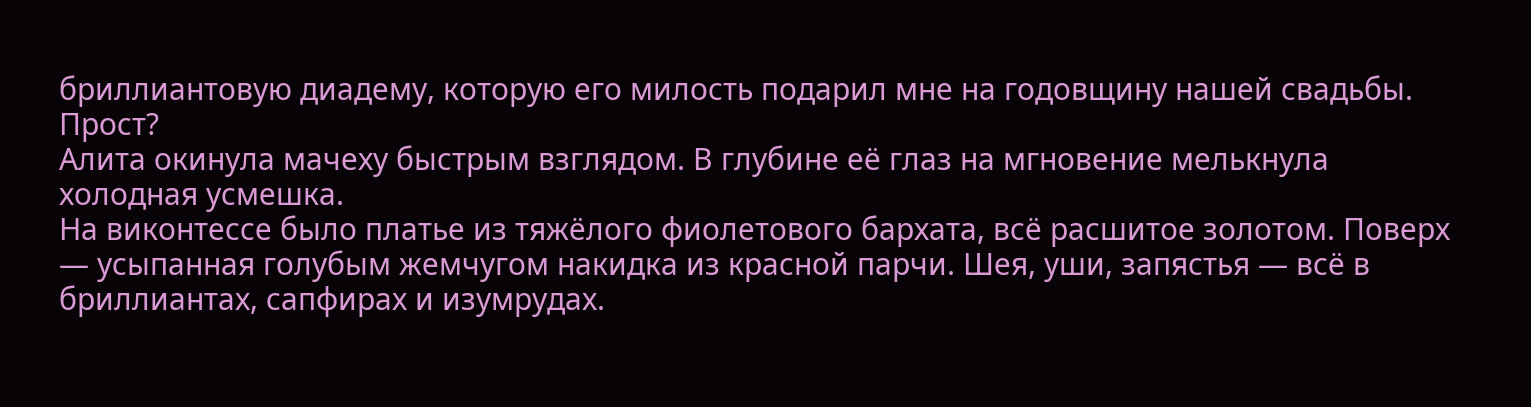бриллиантовую диадему, которую его милость подарил мне на годовщину нашей свадьбы.
Прост?
Алита окинула мачеху быстрым взглядом. В глубине её глаз на мгновение мелькнула холодная усмешка.
На виконтессе было платье из тяжёлого фиолетового бархата, всё расшитое золотом. Поверх — усыпанная голубым жемчугом накидка из красной парчи. Шея, уши, запястья — всё в бриллиантах, сапфирах и изумрудах.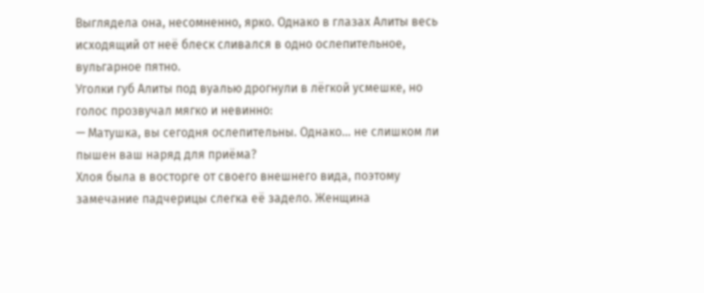Выглядела она, несомненно, ярко. Однако в глазах Алиты весь исходящий от неё блеск сливался в одно ослепительное, вульгарное пятно.
Уголки губ Алиты под вуалью дрогнули в лёгкой усмешке, но голос прозвучал мягко и невинно:
— Матушка, вы сегодня ослепительны. Однако… не слишком ли пышен ваш наряд для приёма?
Хлоя была в восторге от своего внешнего вида, поэтому замечание падчерицы слегка её задело. Женщина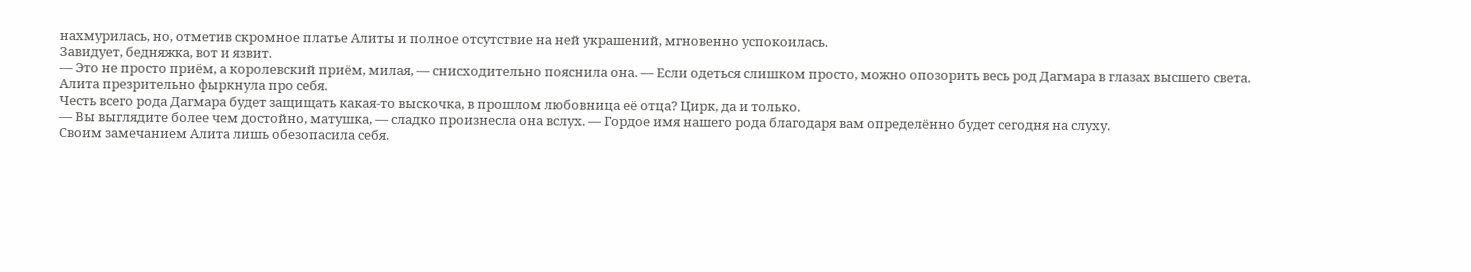нахмурилась, но, отметив скромное платье Алиты и полное отсутствие на ней украшений, мгновенно успокоилась.
Завидует, бедняжка, вот и язвит.
— Это не просто приём, а королевский приём, милая, — снисходительно пояснила она. — Если одеться слишком просто, можно опозорить весь род Дагмара в глазах высшего света.
Алита презрительно фыркнула про себя.
Честь всего рода Дагмара будет защищать какая-то выскочка, в прошлом любовница её отца? Цирк, да и только.
— Вы выглядите более чем достойно, матушка, — сладко произнесла она вслух. — Гордое имя нашего рода благодаря вам определённо будет сегодня на слуху.
Своим замечанием Алита лишь обезопасила себя.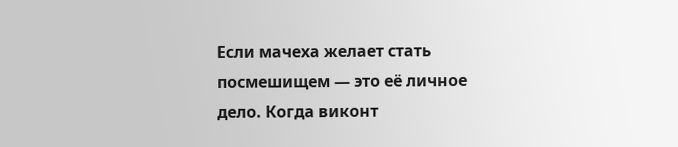Если мачеха желает стать посмешищем — это её личное дело. Когда виконт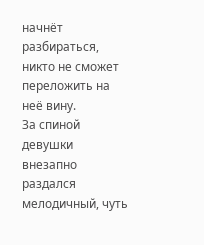начнёт разбираться, никто не сможет переложить на неё вину.
За спиной девушки внезапно раздался мелодичный, чуть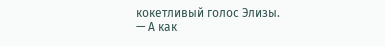кокетливый голос Элизы.
— А как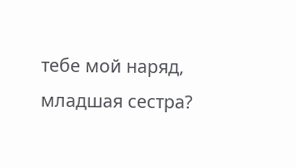тебе мой наряд, младшая сестра?